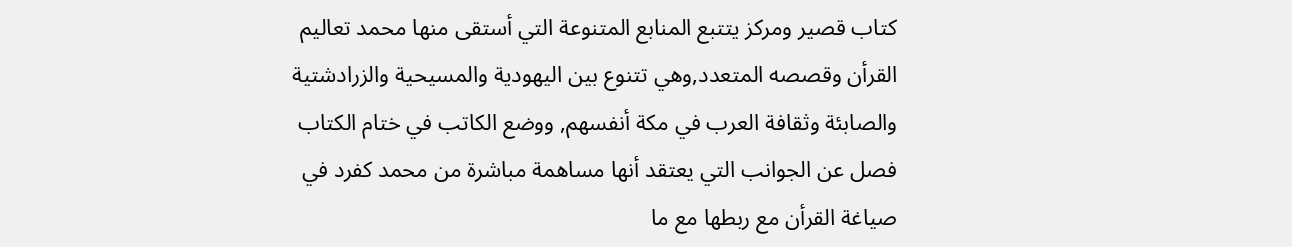كتاب قصير ومركز يتتبع المنابع المتنوعة التي أستقى منها محمد تعاليم القرأن وقصصه المتعدد,وهي تتنوع بين اليهودية والمسيحية والزرادشتية والصابئة وثقافة العرب في مكة أنفسهم, ووضع الكاتب في ختام الكتاب فصل عن الجوانب التي يعتقد أنها مساهمة مباشرة من محمد كفرد في صياغة القرأن مع ربطها مع ما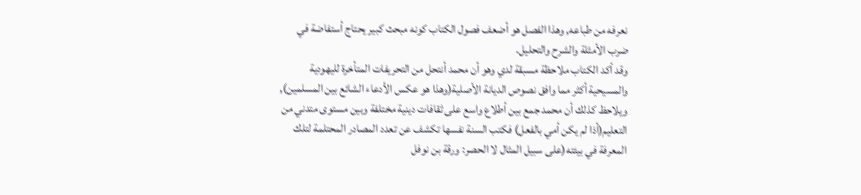نعرفه من طباعه, وهذا الفصل هو أضعف فصول الكتاب كونه مبحث كبير يحتاج أستفاضة في ضرب الأمثلة والشرح والتحليل.
وقد أكد الكتاب ملاحظة مسبقة لدي وهو أن محمد أنتحل من التحريفات المتأخرة لليهودية والمسيحية أكثر مما وافق نصوص الديانة الأصلية(وهذا هو عكس الأدعاء الشائع بين المسلمين), ويلاحظ كذلك أن محمد جمع بين أطلاع واسع على ثقافات دينية مختلفة وبين مستوى متدني من التعليم(أذا لم يكن أمي بالفعل) فكتب السنة نفسها تكشف عن تعدد المصادر المحتلمة لتلك المعرفة في بيئته(على سبيل المثال لا الحصر: ورقة بن نوفل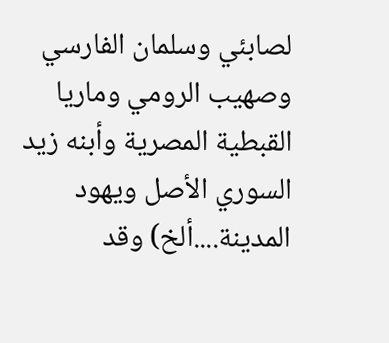لصابئي وسلمان الفارسي وصهيب الرومي وماريا القبطية المصرية وأبنه زيد السوري الأصل ويهود المدينة....ألخ) وقد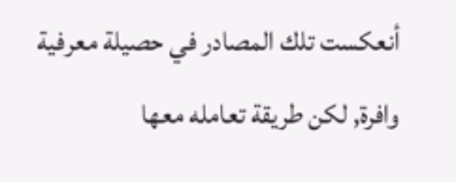أنعكست تلك المصادر في حصيلة معرفية وافرة, لكن طريقة تعامله معها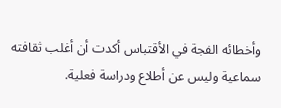وأخطائه الفجة في الأقتباس أكدت أن أغلب ثقافته سماعية وليس عن أطلاع ودراسة فعلية.